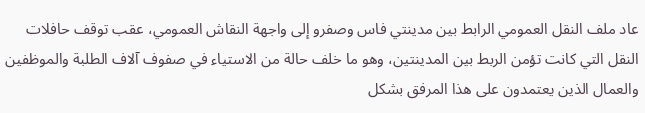عاد ملف النقل العمومي الرابط بين مدينتي فاس وصفرو إلى واجهة النقاش العمومي، عقب توقف حافلات النقل التي كانت تؤمن الربط بين المدينتين، وهو ما خلف حالة من الاستياء في صفوف آلاف الطلبة والموظفين والعمال الذين يعتمدون على هذا المرفق بشكل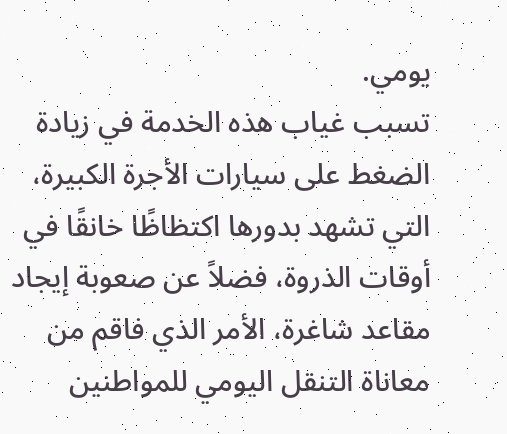يومي.
تسبب غياب هذه الخدمة في زيادة الضغط على سيارات الأجرة الكبيرة، التي تشهد بدورها اكتظاظًا خانقًا في أوقات الذروة، فضلاً عن صعوبة إيجاد مقاعد شاغرة، الأمر الذي فاقم من معاناة التنقل اليومي للمواطنين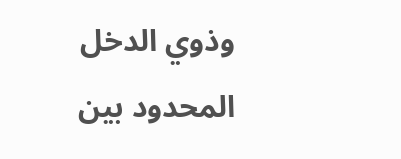وذوي الدخل المحدود بين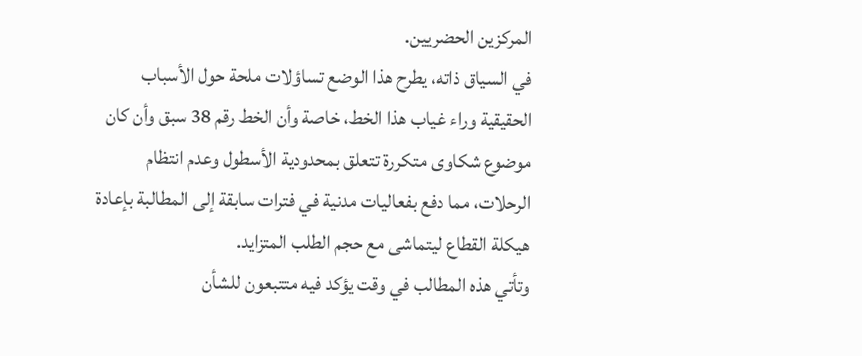المركزين الحضريين.
في السياق ذاته، يطرح هذا الوضع تساؤلات ملحة حول الأسباب الحقيقية وراء غياب هذا الخط، خاصة وأن الخط رقم 38 سبق وأن كان موضوع شكاوى متكررة تتعلق بمحدودية الأسطول وعدم انتظام الرحلات، مما دفع بفعاليات مدنية في فترات سابقة إلى المطالبة بإعادة هيكلة القطاع ليتماشى مع حجم الطلب المتزايد.
وتأتي هذه المطالب في وقت يؤكد فيه متتبعون للشأن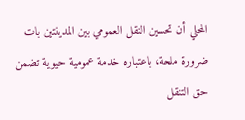المحلي أن تحسين النقل العمومي بين المدينتين بات ضرورة ملحة، باعتباره خدمة عمومية حيوية تضمن حق التنقل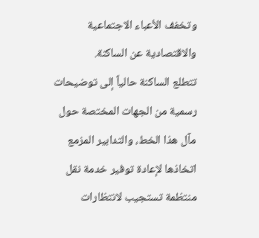وتخفف الأعباء الاجتماعية والاقتصادية عن الساكنة.
تتطلع الساكنة حالياً إلى توضيحات رسمية من الجهات المختصة حول مآل هذا الخط، والتدابير المزمع اتخاذها لإعادة توفير خدمة نقل منتظمة تستجيب لانتظارات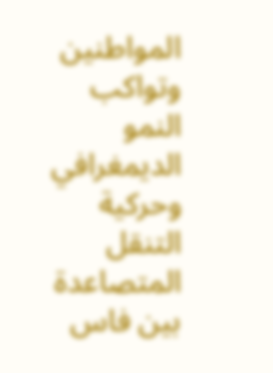المواطنين وتواكب النمو الديمغرافي وحركية التنقل المتصاعدة بين فاس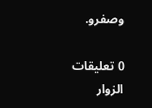وصفرو.

0 تعليقات الزوار